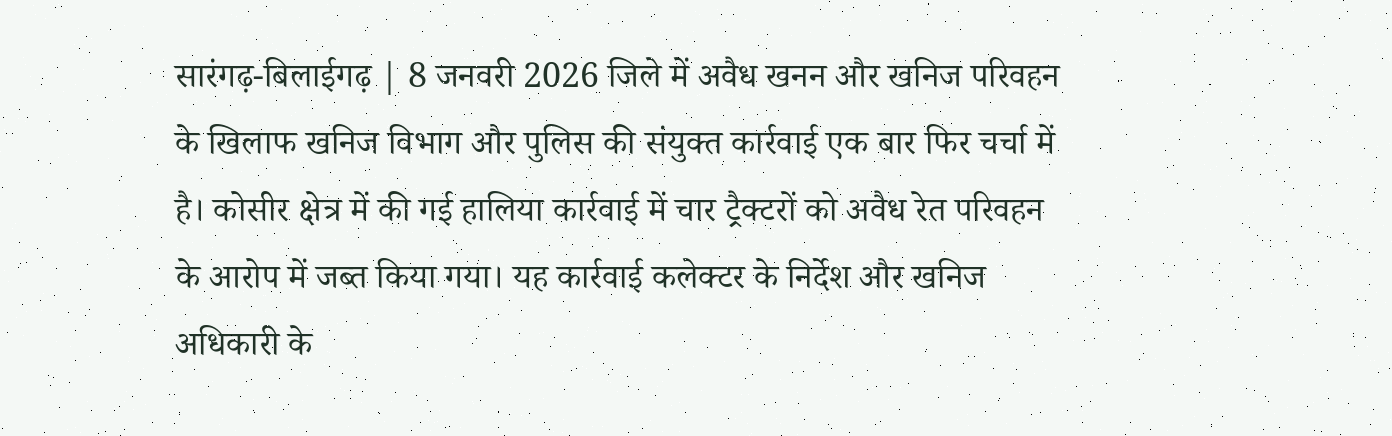सारंगढ़-बिलाईगढ़ | 8 जनवरी 2026 जिले में अवैध खनन और खनिज परिवहन के खिलाफ खनिज विभाग और पुलिस की संयुक्त कार्रवाई एक बार फिर चर्चा में है। कोसीर क्षेत्र में की गई हालिया कार्रवाई में चार ट्रैक्टरों को अवैध रेत परिवहन के आरोप में जब्त किया गया। यह कार्रवाई कलेक्टर के निर्देश और खनिज अधिकारी के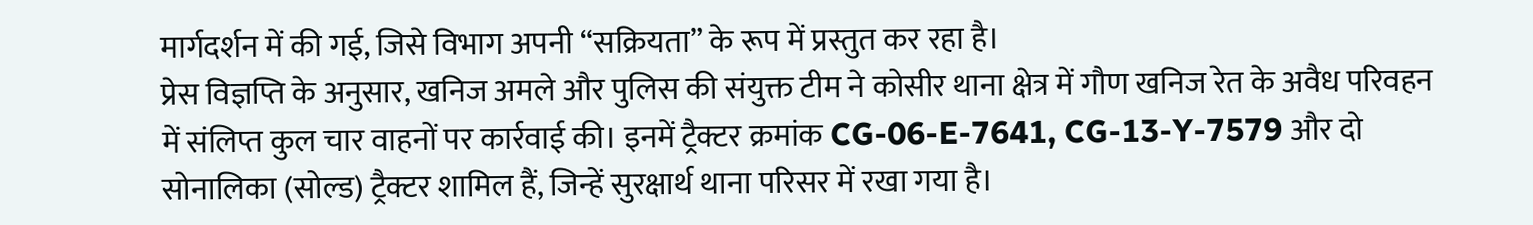मार्गदर्शन में की गई, जिसे विभाग अपनी “सक्रियता” के रूप में प्रस्तुत कर रहा है।
प्रेस विज्ञप्ति के अनुसार, खनिज अमले और पुलिस की संयुक्त टीम ने कोसीर थाना क्षेत्र में गौण खनिज रेत के अवैध परिवहन में संलिप्त कुल चार वाहनों पर कार्रवाई की। इनमें ट्रैक्टर क्रमांक CG-06-E-7641, CG-13-Y-7579 और दो सोनालिका (सोल्ड) ट्रैक्टर शामिल हैं, जिन्हें सुरक्षार्थ थाना परिसर में रखा गया है।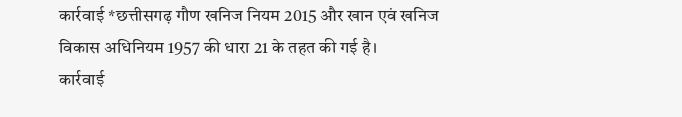कार्रवाई *छत्तीसगढ़ गौण खनिज नियम 2015 और खान एवं खनिज विकास अधिनियम 1957 की धारा 21 के तहत की गई है।
कार्रवाई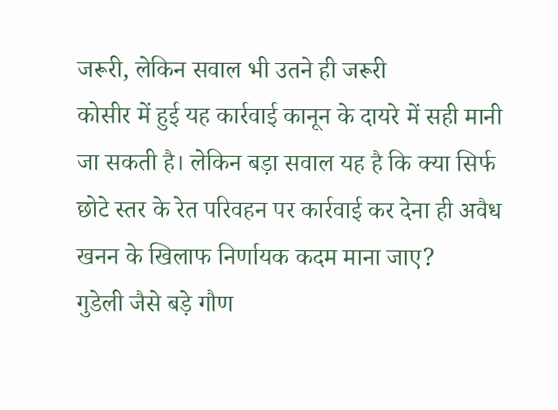जरूरी, लेकिन सवाल भी उतने ही जरूरी
कोसीर में हुई यह कार्रवाई कानून के दायरे में सही मानी जा सकती है। लेकिन बड़ा सवाल यह है कि क्या सिर्फ छोटे स्तर के रेत परिवहन पर कार्रवाई कर देना ही अवैध खनन के खिलाफ निर्णायक कदम माना जाए?
गुडेली जैसे बड़े गौण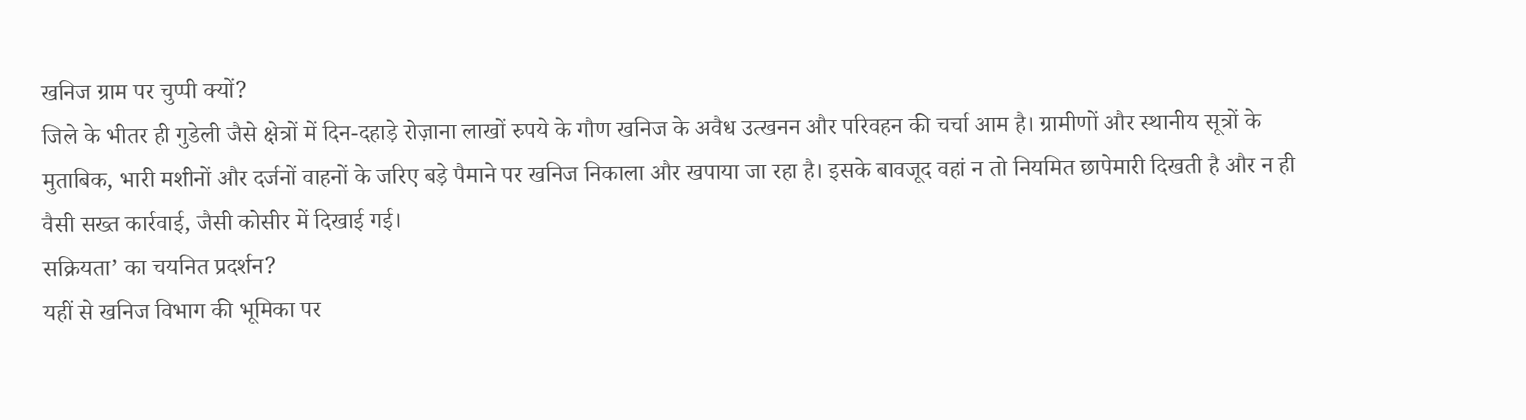खनिज ग्राम पर चुप्पी क्यों?
जिले के भीतर ही गुडेली जैसे क्षेत्रों में दिन-दहाड़े रोज़ाना लाखों रुपये के गौण खनिज के अवैध उत्खनन और परिवहन की चर्चा आम है। ग्रामीणों और स्थानीय सूत्रों के मुताबिक, भारी मशीनों और दर्जनों वाहनों के जरिए बड़े पैमाने पर खनिज निकाला और खपाया जा रहा है। इसके बावजूद वहां न तो नियमित छापेमारी दिखती है और न ही वैसी सख्त कार्रवाई, जैसी कोसीर में दिखाई गई।
सक्रियता’ का चयनित प्रदर्शन?
यहीं से खनिज विभाग की भूमिका पर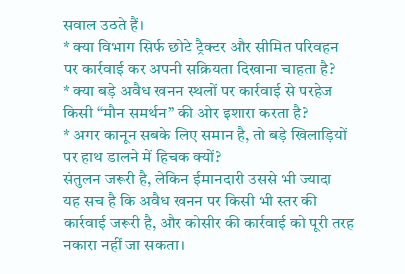सवाल उठते हैं।
* क्या विभाग सिर्फ छोटे ट्रैक्टर और सीमित परिवहन पर कार्रवाई कर अपनी सक्रियता दिखाना चाहता है?
* क्या बड़े अवैध खनन स्थलों पर कार्रवाई से परहेज किसी “मौन समर्थन” की ओर इशारा करता है?
* अगर कानून सबके लिए समान है, तो बड़े खिलाड़ियों पर हाथ डालने में हिचक क्यों?
संतुलन जरूरी है, लेकिन ईमानदारी उससे भी ज्यादा
यह सच है कि अवैध खनन पर किसी भी स्तर की कार्रवाई जरूरी है, और कोसीर की कार्रवाई को पूरी तरह नकारा नहीं जा सकता।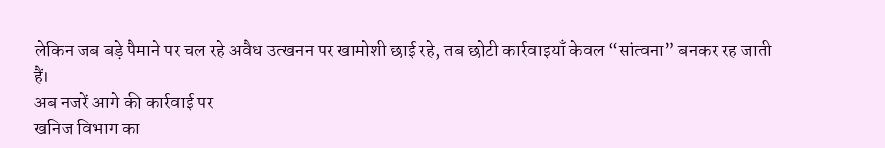लेकिन जब बड़े पैमाने पर चल रहे अवैध उत्खनन पर खामोशी छाई रहे, तब छोटी कार्रवाइयाँ केवल “सांत्वना” बनकर रह जाती हैं।
अब नजरें आगे की कार्रवाई पर
खनिज विभाग का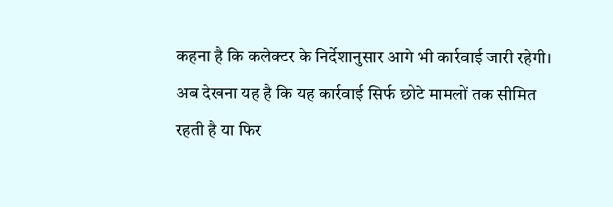कहना है कि कलेक्टर के निर्देशानुसार आगे भी कार्रवाई जारी रहेगी। अब देखना यह है कि यह कार्रवाई सिर्फ छोटे मामलों तक सीमित रहती है या फिर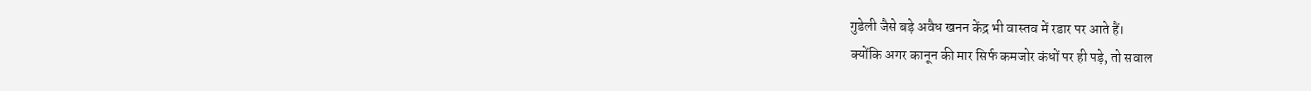गुडेली जैसे बड़े अवैध खनन केंद्र भी वास्तव में रडार पर आते हैं।
क्योंकि अगर कानून की मार सिर्फ कमजोर कंधों पर ही पड़े, तो सवाल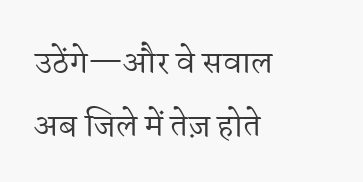उठेंगे—और वे सवाल अब जिले में तेज़ होते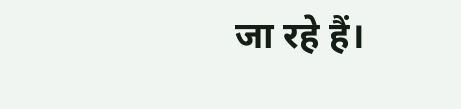जा रहे हैं।